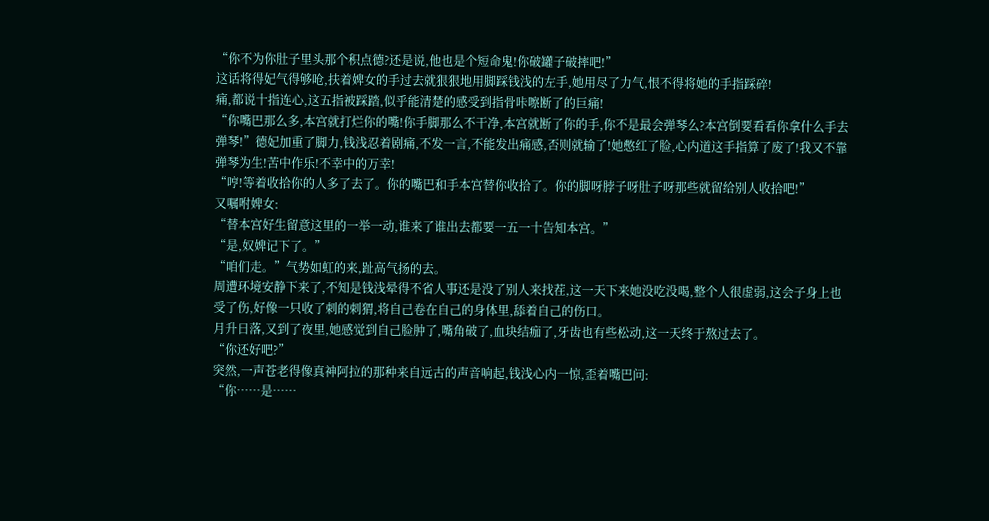“你不为你肚子里头那个积点德?还是说,他也是个短命鬼!你破罐子破摔吧!”
这话将得妃气得够呛,扶着婢女的手过去就狠狠地用脚踩钱浅的左手,她用尽了力气,恨不得将她的手指踩碎!
痛,都说十指连心,这五指被踩踏,似乎能清楚的感受到指骨咔嚓断了的巨痛!
“你嘴巴那么多,本宫就打烂你的嘴!你手脚那么不干净,本宫就断了你的手,你不是最会弹琴么?本宫倒要看看你拿什么手去弹琴!”德妃加重了脚力,钱浅忍着剧痛,不发一言,不能发出痛感,否则就输了!她憋红了脸,心内道这手指算了废了!我又不靠弹琴为生!苦中作乐!不幸中的万幸!
“哼!等着收拾你的人多了去了。你的嘴巴和手本宫替你收拾了。你的脚呀脖子呀肚子呀那些就留给别人收拾吧!”
又嘱咐婢女:
“替本宫好生留意这里的一举一动,谁来了谁出去都要一五一十告知本宫。”
“是,奴婢记下了。”
“咱们走。”气势如虹的来,趾高气扬的去。
周遭环境安静下来了,不知是钱浅晕得不省人事还是没了别人来找茬,这一天下来她没吃没喝,整个人很虚弱,这会子身上也受了伤,好像一只收了刺的刺猬,将自己卷在自己的身体里,舔着自己的伤口。
月升日落,又到了夜里,她感觉到自己脸肿了,嘴角破了,血块结痂了,牙齿也有些松动,这一天终于熬过去了。
“你还好吧?”
突然,一声苍老得像真神阿拉的那种来自远古的声音响起,钱浅心内一惊,歪着嘴巴问:
“你……是……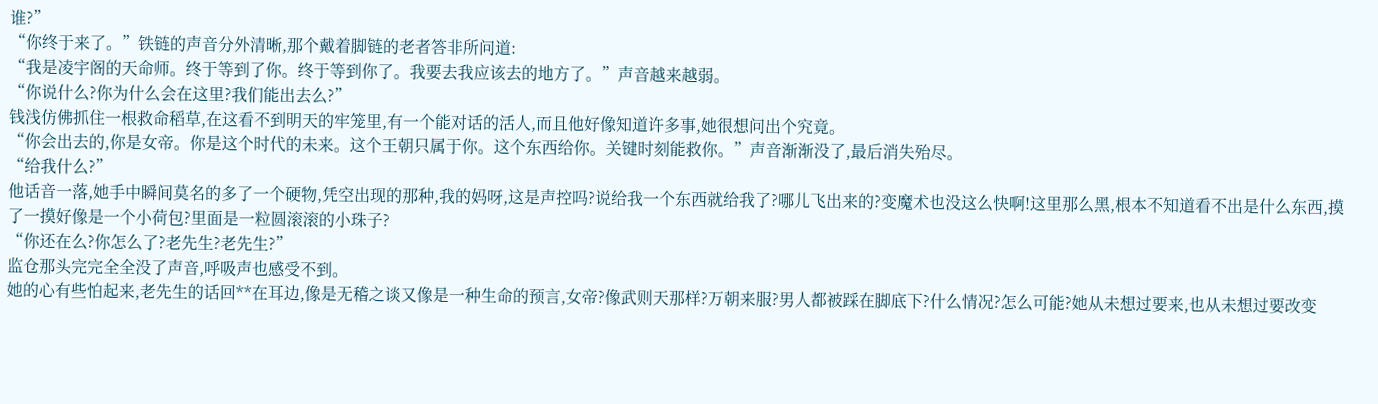谁?”
“你终于来了。”铁链的声音分外清晰,那个戴着脚链的老者答非所问道:
“我是凌宇阁的天命师。终于等到了你。终于等到你了。我要去我应该去的地方了。”声音越来越弱。
“你说什么?你为什么会在这里?我们能出去么?”
钱浅仿佛抓住一根救命稻草,在这看不到明天的牢笼里,有一个能对话的活人,而且他好像知道许多事,她很想问出个究竟。
“你会出去的,你是女帝。你是这个时代的未来。这个王朝只属于你。这个东西给你。关键时刻能救你。”声音渐渐没了,最后消失殆尽。
“给我什么?”
他话音一落,她手中瞬间莫名的多了一个硬物,凭空出现的那种,我的妈呀,这是声控吗?说给我一个东西就给我了?哪儿飞出来的?变魔术也没这么快啊!这里那么黑,根本不知道看不出是什么东西,摸了一摸好像是一个小荷包?里面是一粒圆滚滚的小珠子?
“你还在么?你怎么了?老先生?老先生?”
监仓那头完完全全没了声音,呼吸声也感受不到。
她的心有些怕起来,老先生的话回**在耳边,像是无稽之谈又像是一种生命的预言,女帝?像武则天那样?万朝来服?男人都被踩在脚底下?什么情况?怎么可能?她从未想过要来,也从未想过要改变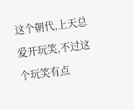这个朝代,上天总爱开玩笑,不过这个玩笑有点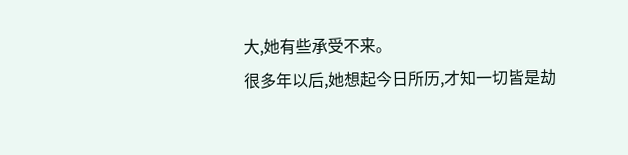大,她有些承受不来。
很多年以后,她想起今日所历,才知一切皆是劫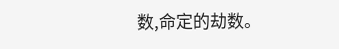数,命定的劫数。